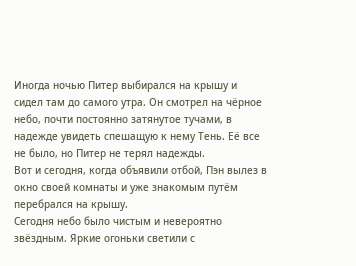Иногда ночью Питер выбирался на крышу и сидел там до самого утра. Он смотрел на чёрное небо, почти постоянно затянутое тучами, в надежде увидеть спешащую к нему Тень. Её все не было, но Питер не терял надежды.
Вот и сегодня, когда объявили отбой, Пэн вылез в окно своей комнаты и уже знакомым путём перебрался на крышу.
Сегодня небо было чистым и невероятно звёздным. Яркие огоньки светили с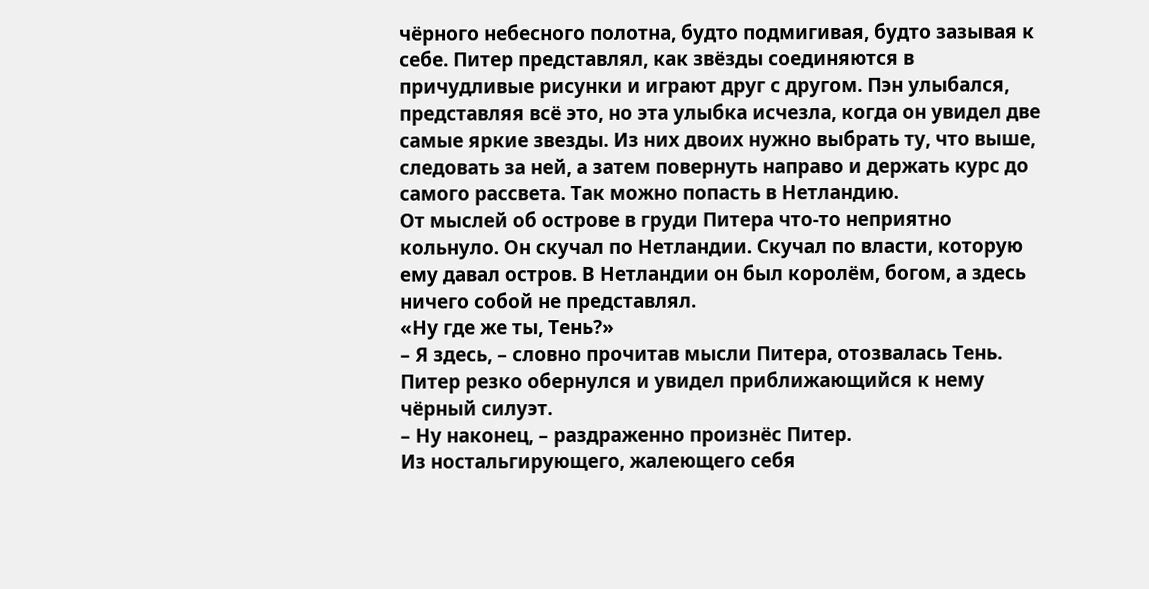чёрного небесного полотна, будто подмигивая, будто зазывая к себе. Питер представлял, как звёзды соединяются в причудливые рисунки и играют друг с другом. Пэн улыбался, представляя всё это, но эта улыбка исчезла, когда он увидел две самые яркие звезды. Из них двоих нужно выбрать ту, что выше, следовать за ней, а затем повернуть направо и держать курс до самого рассвета. Так можно попасть в Нетландию.
От мыслей об острове в груди Питера что-то неприятно кольнуло. Он скучал по Нетландии. Скучал по власти, которую ему давал остров. В Нетландии он был королём, богом, а здесь ничего собой не представлял.
«Ну где же ты, Тень?»
– Я здесь, – словно прочитав мысли Питера, отозвалась Тень.
Питер резко обернулся и увидел приближающийся к нему чёрный силуэт.
– Ну наконец, – раздраженно произнёс Питер.
Из ностальгирующего, жалеющего себя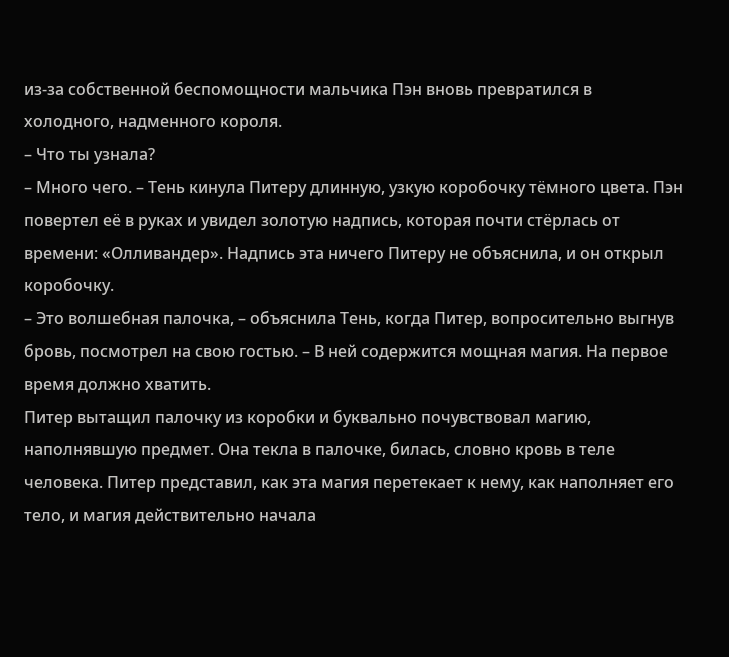из-за собственной беспомощности мальчика Пэн вновь превратился в холодного, надменного короля.
– Что ты узнала?
– Много чего. – Тень кинула Питеру длинную, узкую коробочку тёмного цвета. Пэн повертел её в руках и увидел золотую надпись, которая почти стёрлась от времени: «Олливандер». Надпись эта ничего Питеру не объяснила, и он открыл коробочку.
– Это волшебная палочка, – объяснила Тень, когда Питер, вопросительно выгнув бровь, посмотрел на свою гостью. – В ней содержится мощная магия. На первое время должно хватить.
Питер вытащил палочку из коробки и буквально почувствовал магию, наполнявшую предмет. Она текла в палочке, билась, словно кровь в теле человека. Питер представил, как эта магия перетекает к нему, как наполняет его тело, и магия действительно начала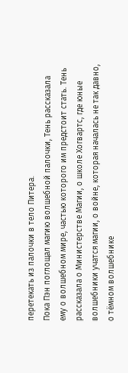перетекать из палочки в тело Питера.
Пока Пэн поглощал магию волшебной палочки, Тень рассказала ему о волшебном мире, частью которого им предстоит стать. Тень рассказала о Министерстве Магии, о школе Хогвартс, где юные волшебники учатся магии, о войне, которая началась не так давно, о тёмном волшебнике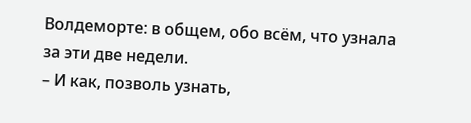Волдеморте: в общем, обо всём, что узнала за эти две недели.
– И как, позволь узнать,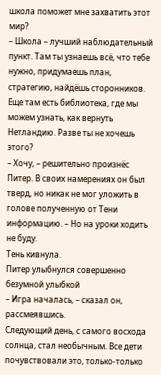школа поможет мне захватить этот мир?
– Школа – лучший наблюдательный пункт. Там ты узнаешь всё, что тебе нужно, придумаешь план, стратегию, найдёшь сторонников. Еще там есть библиотека, где мы можем узнать, как вернуть Нетландию. Разве ты не хочешь этого?
– Хочу, – решительно произнёс Питер. В своих намерениях он был тверд, но никак не мог уложить в голове полученную от Тени информацию. – Но на уроки ходить не буду.
Тень кивнула.
Питер улыбнулся совершенно безумной улыбкой
– Игра началась, – сказал он, рассмеявшись.
Следующий день, с самого восхода солнца, стал необычным. Все дети почувствовали это, только-только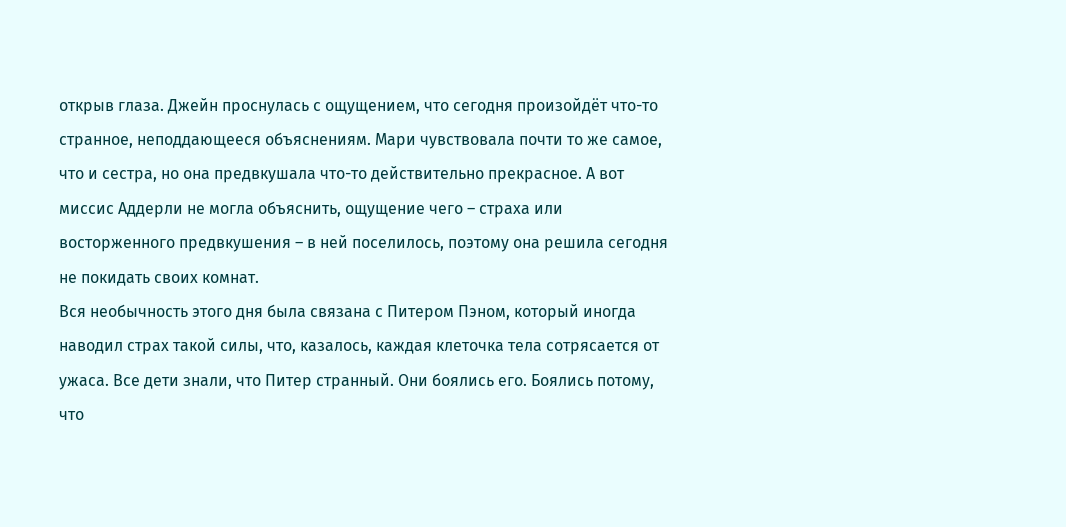открыв глаза. Джейн проснулась с ощущением, что сегодня произойдёт что-то странное, неподдающееся объяснениям. Мари чувствовала почти то же самое, что и сестра, но она предвкушала что-то действительно прекрасное. А вот миссис Аддерли не могла объяснить, ощущение чего – страха или восторженного предвкушения – в ней поселилось, поэтому она решила сегодня не покидать своих комнат.
Вся необычность этого дня была связана с Питером Пэном, который иногда наводил страх такой силы, что, казалось, каждая клеточка тела сотрясается от ужаса. Все дети знали, что Питер странный. Они боялись его. Боялись потому, что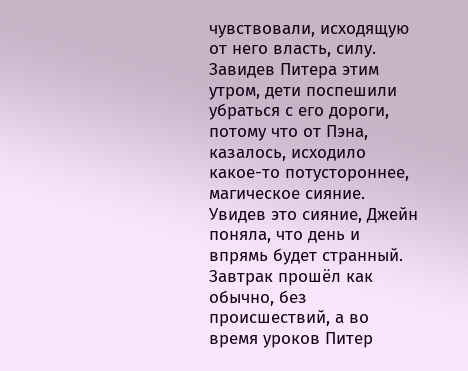чувствовали, исходящую от него власть, силу. Завидев Питера этим утром, дети поспешили убраться с его дороги, потому что от Пэна, казалось, исходило какое-то потустороннее, магическое сияние. Увидев это сияние, Джейн поняла, что день и впрямь будет странный.
Завтрак прошёл как обычно, без происшествий, а во время уроков Питер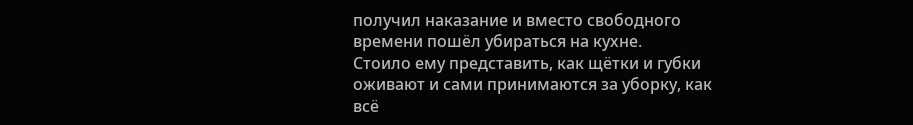получил наказание и вместо свободного времени пошёл убираться на кухне.
Стоило ему представить, как щётки и губки оживают и сами принимаются за уборку, как всё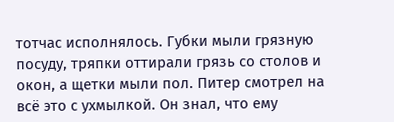тотчас исполнялось. Губки мыли грязную посуду, тряпки оттирали грязь со столов и окон, а щетки мыли пол. Питер смотрел на всё это с ухмылкой. Он знал, что ему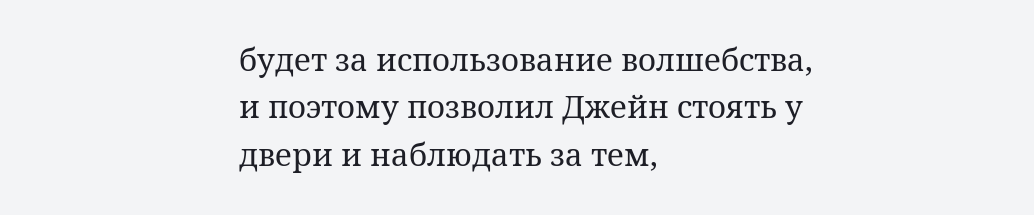будет за использование волшебства, и поэтому позволил Джейн стоять у двери и наблюдать за тем,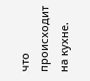что происходит на кухне.